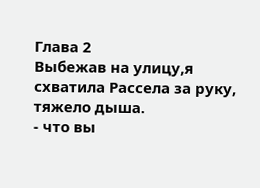Глава 2
Выбежав на улицу,я схватила Рассела за руку, тяжело дыша.
- что вы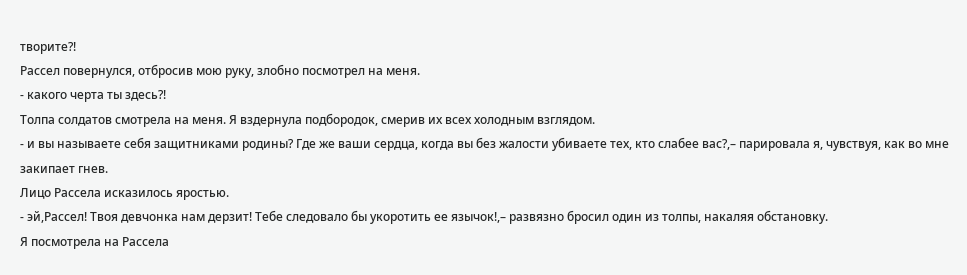творите?!
Рассел повернулся, отбросив мою руку, злобно посмотрел на меня.
- какого черта ты здесь?!
Толпа солдатов смотрела на меня. Я вздернула подбородок, смерив их всех холодным взглядом.
- и вы называете себя защитниками родины? Где же ваши сердца, когда вы без жалости убиваете тех, кто слабее вас?,– парировала я, чувствуя, как во мне закипает гнев.
Лицо Рассела исказилось яростью.
- эй,Рассел! Твоя девчонка нам дерзит! Тебе следовало бы укоротить ее язычок!,– развязно бросил один из толпы, накаляя обстановку.
Я посмотрела на Рассела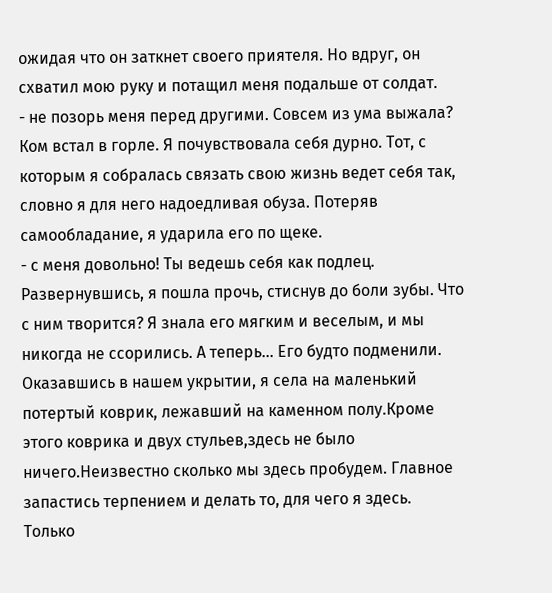ожидая что он заткнет своего приятеля. Но вдруг, он схватил мою руку и потащил меня подальше от солдат.
- не позорь меня перед другими. Совсем из ума выжала?
Ком встал в горле. Я почувствовала себя дурно. Тот, с которым я собралась связать свою жизнь ведет себя так, словно я для него надоедливая обуза. Потеряв самообладание, я ударила его по щеке.
- с меня довольно! Ты ведешь себя как подлец.
Развернувшись, я пошла прочь, стиснув до боли зубы. Что с ним творится? Я знала его мягким и веселым, и мы никогда не ссорились. А теперь... Его будто подменили. Оказавшись в нашем укрытии, я села на маленький потертый коврик, лежавший на каменном полу.Кроме этого коврика и двух стульев,здесь не было ничего.Неизвестно сколько мы здесь пробудем. Главное запастись терпением и делать то, для чего я здесь.
Только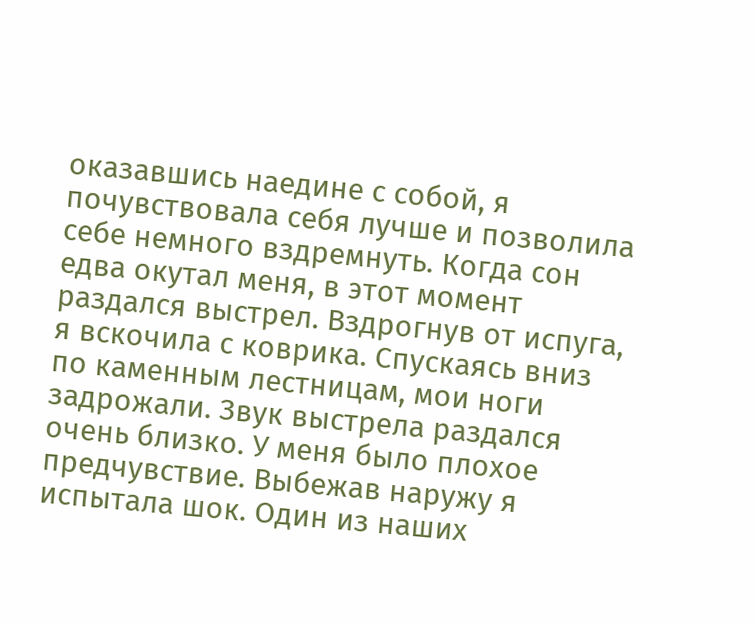оказавшись наедине с собой, я почувствовала себя лучше и позволила себе немного вздремнуть. Когда сон едва окутал меня, в этот момент раздался выстрел. Вздрогнув от испуга, я вскочила с коврика. Спускаясь вниз по каменным лестницам, мои ноги задрожали. Звук выстрела раздался очень близко. У меня было плохое предчувствие. Выбежав наружу я испытала шок. Один из наших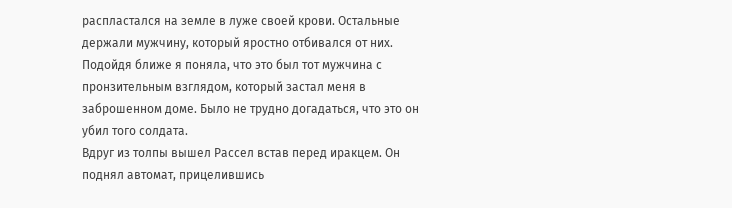распластался на земле в луже своей крови. Остальные держали мужчину, который яростно отбивался от них. Подойдя ближе я поняла, что это был тот мужчина с пронзительным взглядом, который застал меня в заброшенном доме. Было не трудно догадаться, что это он убил того солдата.
Вдруг из толпы вышел Рассел встав перед иракцем. Он поднял автомат, прицелившись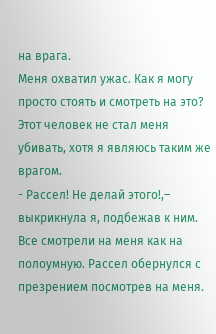на врага.
Меня охватил ужас. Как я могу просто стоять и смотреть на это? Этот человек не стал меня убивать, хотя я являюсь таким же врагом.
- Рассел! Не делай этого!,– выкрикнула я, подбежав к ним.
Все смотрели на меня как на полоумную. Рассел обернулся с презрением посмотрев на меня.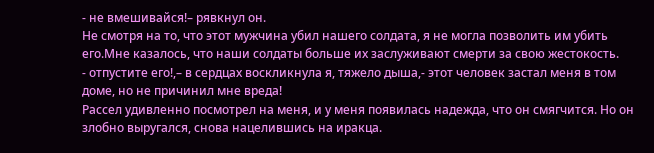- не вмешивайся!– рявкнул он.
Не смотря на то, что этот мужчина убил нашего солдата, я не могла позволить им убить его.Мне казалось, что наши солдаты больше их заслуживают смерти за свою жестокость.
- отпустите его!,– в сердцах воскликнула я, тяжело дыша,- этот человек застал меня в том доме, но не причинил мне вреда!
Рассел удивленно посмотрел на меня, и у меня появилась надежда, что он смягчится. Но он злобно выругался, снова нацелившись на иракца.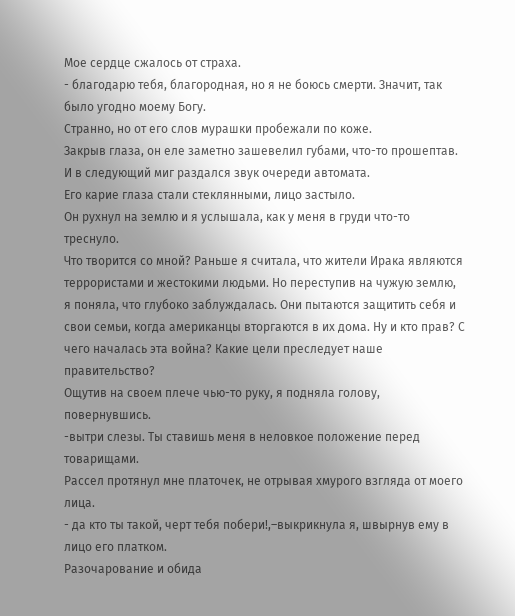Мое сердце сжалось от страха.
- благодарю тебя, благородная, но я не боюсь смерти. Значит, так было угодно моему Богу.
Странно, но от его слов мурашки пробежали по коже.
Закрыв глаза, он еле заметно зашевелил губами, что-то прошептав. И в следующий миг раздался звук очереди автомата.
Его карие глаза стали стеклянными, лицо застыло.
Он рухнул на землю и я услышала, как у меня в груди что-то треснуло.
Что творится со мной? Раньше я считала, что жители Ирака являются террористами и жестокими людьми. Но переступив на чужую землю, я поняла, что глубоко заблуждалась. Они пытаются защитить себя и свои семьи, когда американцы вторгаются в их дома. Ну и кто прав? С чего началась эта война? Какие цели преследует наше правительство?
Ощутив на своем плече чью-то руку, я подняла голову, повернувшись.
-вытри слезы. Ты ставишь меня в неловкое положение перед товарищами.
Рассел протянул мне платочек, не отрывая хмурого взгляда от моего лица.
- да кто ты такой, черт тебя побери!,–выкрикнула я, швырнув ему в лицо его платком.
Разочарование и обида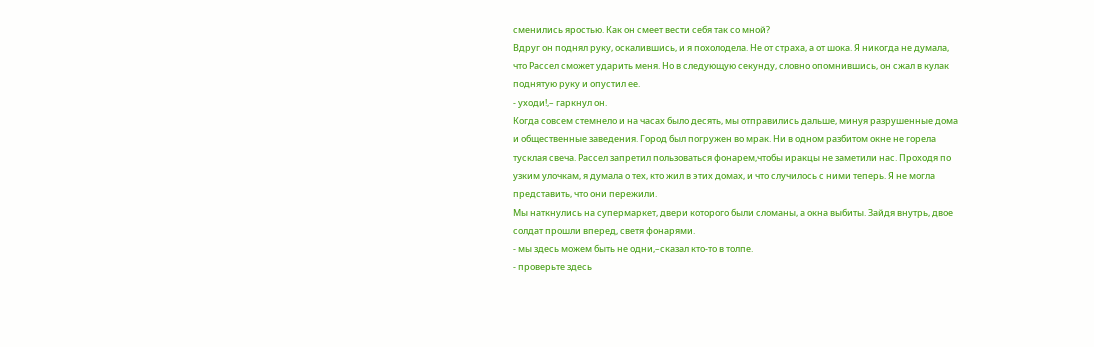сменились яростью. Как он смеет вести себя так со мной?
Вдруг он поднял руку, оскалившись, и я похолодела. Не от страха, а от шока. Я никогда не думала, что Рассел сможет ударить меня. Но в следующую секунду, словно опомнившись, он сжал в кулак поднятую руку и опустил ее.
- уходи!,– гаркнул он.
Когда совсем стемнело и на часах было десять, мы отправились дальше, минуя разрушенные дома и общественные заведения. Город был погружен во мрак. Ни в одном разбитом окне не горела тусклая свеча. Рассел запретил пользоваться фонарем,чтобы иракцы не заметили нас. Проходя по узким улочкам, я думала о тех, кто жил в этих домах, и что случилось с ними теперь. Я не могла представить, что они пережили.
Мы наткнулись на супермаркет, двери которого были сломаны, а окна выбиты. Зайдя внутрь, двое солдат прошли вперед, светя фонарями.
- мы здесь можем быть не одни,–сказал кто-то в толпе.
- проверьте здесь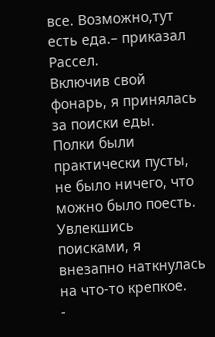все. Возможно,тут есть еда.– приказал Рассел.
Включив свой фонарь, я принялась за поиски еды. Полки были практически пусты, не было ничего, что можно было поесть. Увлекшись поисками, я внезапно наткнулась на что-то крепкое.
-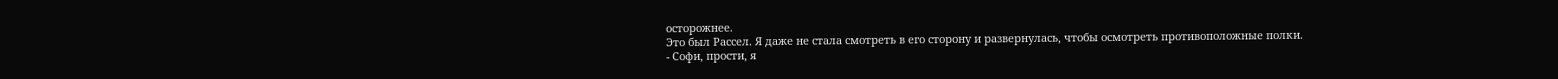осторожнее.
Это был Рассел. Я даже не стала смотреть в его сторону и развернулась, чтобы осмотреть противоположные полки.
- Софи, прости, я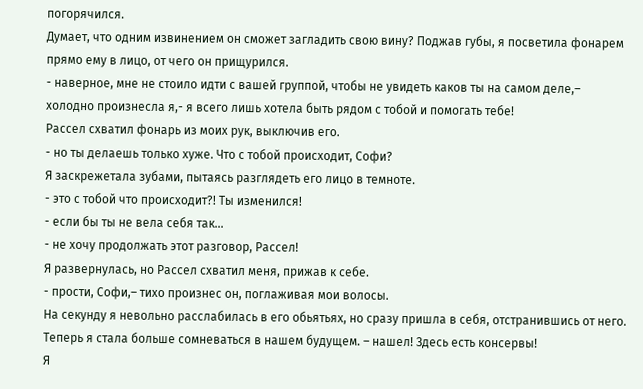погорячился.
Думает, что одним извинением он сможет загладить свою вину? Поджав губы, я посветила фонарем прямо ему в лицо, от чего он прищурился.
- наверное, мне не стоило идти с вашей группой, чтобы не увидеть каков ты на самом деле,– холодно произнесла я,- я всего лишь хотела быть рядом с тобой и помогать тебе!
Рассел схватил фонарь из моих рук, выключив его.
- но ты делаешь только хуже. Что с тобой происходит, Софи?
Я заскрежетала зубами, пытаясь разглядеть его лицо в темноте.
- это с тобой что происходит?! Ты изменился!
- если бы ты не вела себя так...
- не хочу продолжать этот разговор, Рассел!
Я развернулась, но Рассел схватил меня, прижав к себе.
- прости, Софи,– тихо произнес он, поглаживая мои волосы.
На секунду я невольно расслабилась в его обьятьях, но сразу пришла в себя, отстранившись от него. Теперь я стала больше сомневаться в нашем будущем. – нашел! Здесь есть консервы!
Я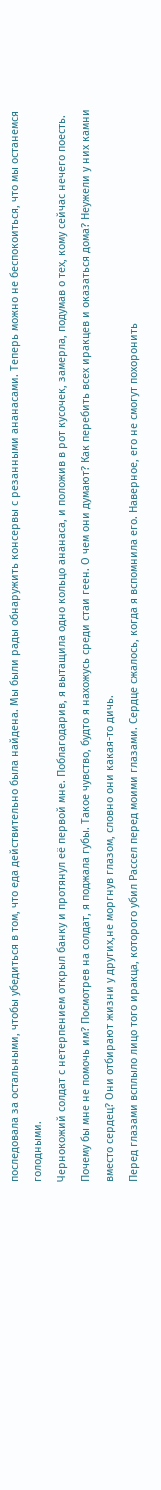последовала за остальными, чтобы убедиться в том, что еда действительно была найдена. Мы были рады обнаружить консервы с резанными ананасами. Теперь можно не беспокоиться, что мы останемся голодными.
Чернокожий солдат с нетерпением открыл банку и протянул её первой мне. Поблагодарив, я вытащила одно кольцо ананаса, и положив в рот кусочек, замерла, подумав о тех, кому сейчас нечего поесть.
Почему бы мне не помочь им? Посмотрев на солдат, я поджала губы. Такое чувство, будто я нахожусь среди стаи геен. О чем они думают? Как перебить всех иракцев и оказаться дома? Неужели у них камни вместо сердец? Они отбирают жизни у других,не моргнув глазом, словно они какая-то дичь.
Перед глазами всплыло лицо того иракца, которого убил Рассел перед моими глазами. Сердце сжалось, когда я вспомнила его. Наверное, его не смогут похоронить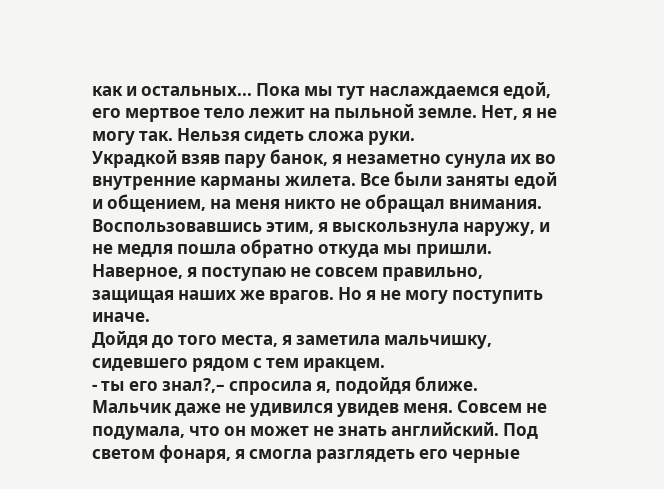как и остальных... Пока мы тут наслаждаемся едой, его мертвое тело лежит на пыльной земле. Нет, я не могу так. Нельзя сидеть сложа руки.
Украдкой взяв пару банок, я незаметно сунула их во внутренние карманы жилета. Все были заняты едой и общением, на меня никто не обращал внимания. Воспользовавшись этим, я выскользнула наружу, и не медля пошла обратно откуда мы пришли. Наверное, я поступаю не совсем правильно, защищая наших же врагов. Но я не могу поступить иначе.
Дойдя до того места, я заметила мальчишку, сидевшего рядом с тем иракцем.
- ты его знал?,– спросила я, подойдя ближе.
Мальчик даже не удивился увидев меня. Совсем не подумала, что он может не знать английский. Под светом фонаря, я смогла разглядеть его черные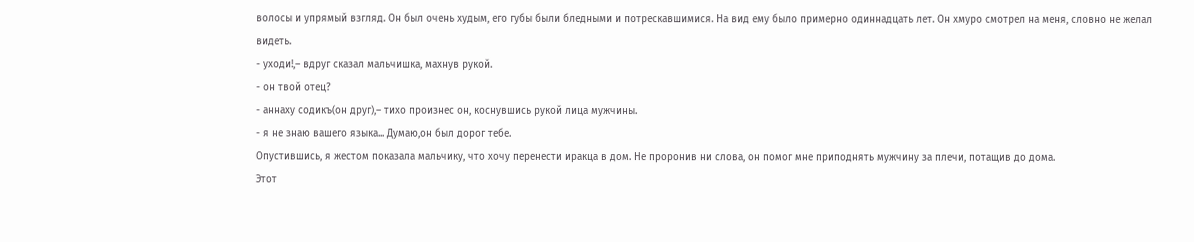волосы и упрямый взгляд. Он был очень худым, его губы были бледными и потрескавшимися. На вид ему было примерно одиннадцать лет. Он хмуро смотрел на меня, словно не желал видеть.
- уходи!,– вдруг сказал мальчишка, махнув рукой.
- он твой отец?
- аннаху содикъ(он друг),– тихо произнес он, коснувшись рукой лица мужчины.
- я не знаю вашего языка... Думаю,он был дорог тебе.
Опустившись, я жестом показала мальчику, что хочу перенести иракца в дом. Не проронив ни слова, он помог мне приподнять мужчину за плечи, потащив до дома.
Этот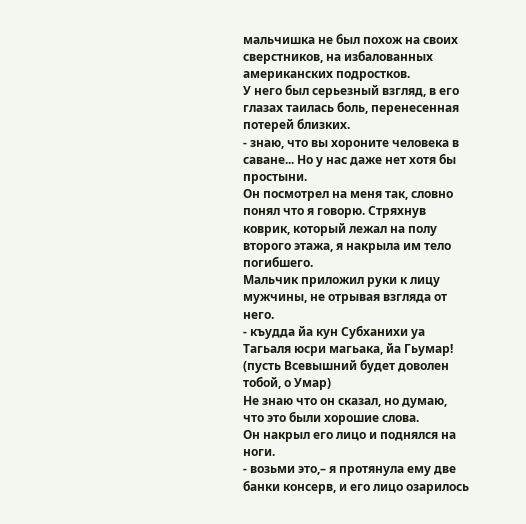мальчишка не был похож на своих сверстников, на избалованных американских подростков.
У него был серьезный взгляд, в его глазах таилась боль, перенесенная потерей близких.
- знаю, что вы хороните человека в саване... Но у нас даже нет хотя бы простыни.
Он посмотрел на меня так, словно понял что я говорю. Стряхнув коврик, который лежал на полу второго этажа, я накрыла им тело погибшего.
Мальчик приложил руки к лицу мужчины, не отрывая взгляда от него.
- къудда йа кун Субханихи уа Тагьаля юсри магьака, йа Гьумар! (пусть Всевышний будет доволен тобой, о Умар)
Не знаю что он сказал, но думаю, что это были хорошие слова.
Он накрыл его лицо и поднялся на ноги.
- возьми это,– я протянула ему две банки консерв, и его лицо озарилось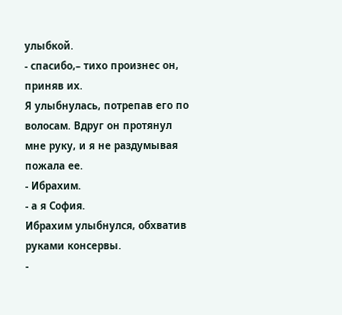улыбкой.
- спасибо,– тихо произнес он, приняв их.
Я улыбнулась, потрепав его по волосам. Вдруг он протянул мне руку, и я не раздумывая пожала ее.
- Ибрахим.
- а я София.
Ибрахим улыбнулся, обхватив руками консервы.
-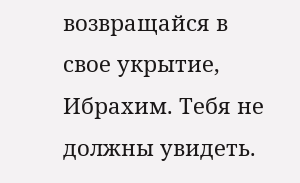возвращайся в свое укрытие, Ибрахим. Тебя не должны увидеть.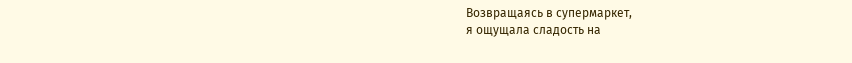Возвращаясь в супермаркет,
я ощущала сладость на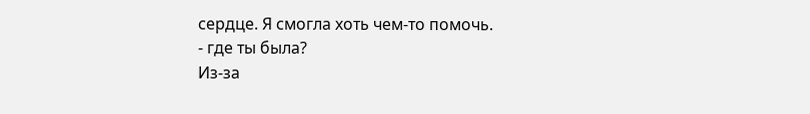сердце. Я смогла хоть чем-то помочь.
- где ты была?
Из-за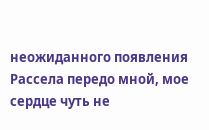неожиданного появления Рассела передо мной, мое сердце чуть не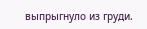выпрыгнуло из груди.